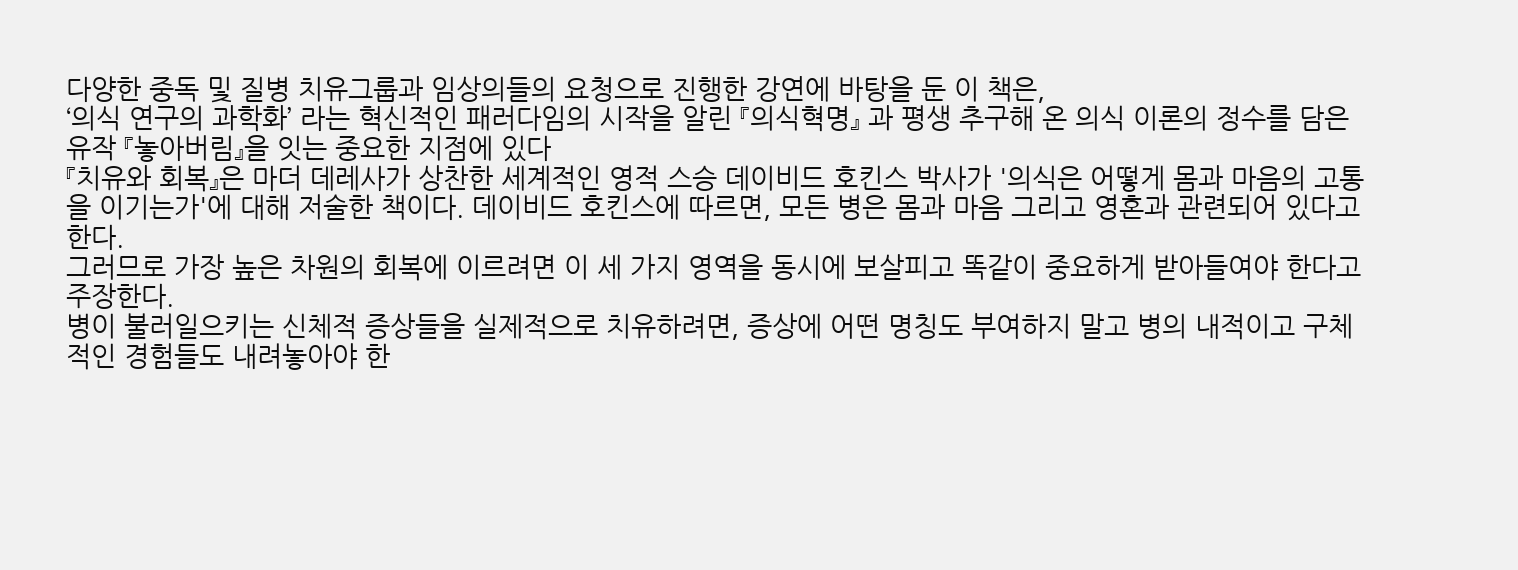다양한 중독 및 질병 치유그룹과 임상의들의 요청으로 진행한 강연에 바탕을 둔 이 책은,
‘의식 연구의 과학화’ 라는 혁신적인 패러다임의 시작을 알린 『의식혁명』 과 평생 추구해 온 의식 이론의 정수를 담은 유작 『놓아버림』을 잇는 중요한 지점에 있다
『치유와 회복』은 마더 데레사가 상찬한 세계적인 영적 스승 데이비드 호킨스 박사가 '의식은 어떻게 몸과 마음의 고통을 이기는가'에 대해 저술한 책이다. 데이비드 호킨스에 따르면, 모든 병은 몸과 마음 그리고 영혼과 관련되어 있다고 한다.
그러므로 가장 높은 차원의 회복에 이르려면 이 세 가지 영역을 동시에 보살피고 똑같이 중요하게 받아들여야 한다고 주장한다.
병이 불러일으키는 신체적 증상들을 실제적으로 치유하려면, 증상에 어떤 명칭도 부여하지 말고 병의 내적이고 구체적인 경험들도 내려놓아야 한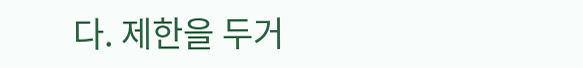다. 제한을 두거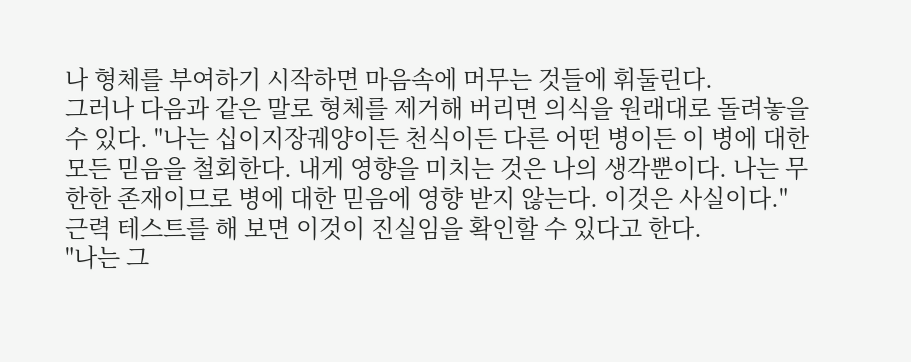나 형체를 부여하기 시작하면 마음속에 머무는 것들에 휘둘린다.
그러나 다음과 같은 말로 형체를 제거해 버리면 의식을 원래대로 돌려놓을 수 있다. "나는 십이지장궤양이든 천식이든 다른 어떤 병이든 이 병에 대한 모든 믿음을 철회한다. 내게 영향을 미치는 것은 나의 생각뿐이다. 나는 무한한 존재이므로 병에 대한 믿음에 영향 받지 않는다. 이것은 사실이다." 근력 테스트를 해 보면 이것이 진실임을 확인할 수 있다고 한다.
"나는 그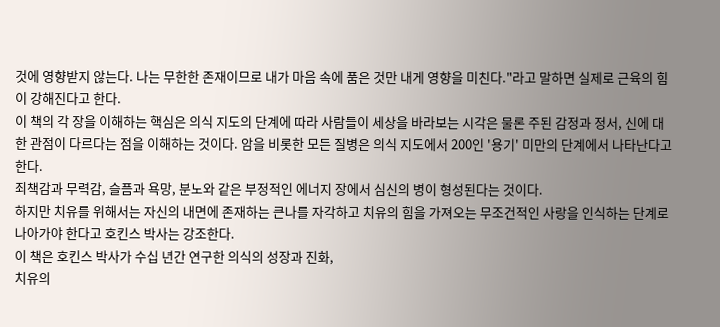것에 영향받지 않는다. 나는 무한한 존재이므로 내가 마음 속에 품은 것만 내게 영향을 미친다."라고 말하면 실제로 근육의 힘이 강해진다고 한다.
이 책의 각 장을 이해하는 핵심은 의식 지도의 단계에 따라 사람들이 세상을 바라보는 시각은 물론 주된 감정과 정서, 신에 대한 관점이 다르다는 점을 이해하는 것이다. 암을 비롯한 모든 질병은 의식 지도에서 200인 '용기' 미만의 단계에서 나타난다고 한다.
죄책감과 무력감, 슬픔과 욕망, 분노와 같은 부정적인 에너지 장에서 심신의 병이 형성된다는 것이다.
하지만 치유를 위해서는 자신의 내면에 존재하는 큰나를 자각하고 치유의 힘을 가져오는 무조건적인 사랑을 인식하는 단계로 나아가야 한다고 호킨스 박사는 강조한다.
이 책은 호킨스 박사가 수십 년간 연구한 의식의 성장과 진화,
치유의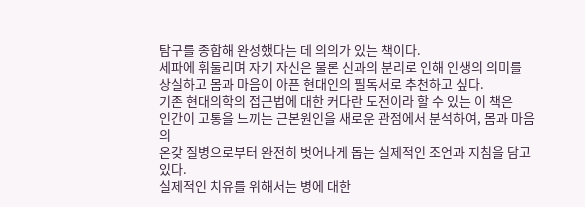탐구를 종합해 완성했다는 데 의의가 있는 책이다.
세파에 휘둘리며 자기 자신은 물론 신과의 분리로 인해 인생의 의미를
상실하고 몸과 마음이 아픈 현대인의 필독서로 추천하고 싶다.
기존 현대의학의 접근법에 대한 커다란 도전이라 할 수 있는 이 책은
인간이 고통을 느끼는 근본원인을 새로운 관점에서 분석하여, 몸과 마음의
온갖 질병으로부터 완전히 벗어나게 돕는 실제적인 조언과 지침을 담고 있다.
실제적인 치유를 위해서는 병에 대한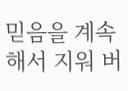믿음을 계속해서 지워 버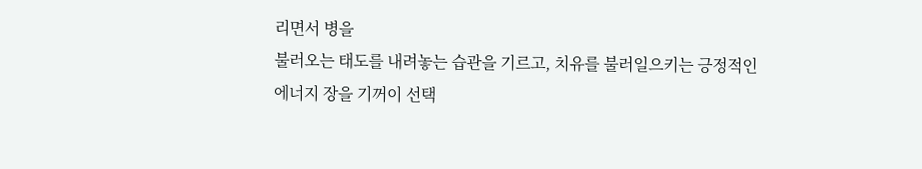리면서 병을
불러오는 태도를 내려놓는 습관을 기르고, 치유를 불러일으키는 긍정적인
에너지 장을 기꺼이 선택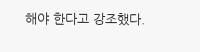해야 한다고 강조했다.